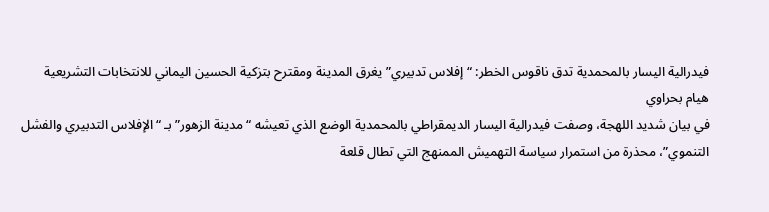فيدرالية اليسار بالمحمدية تدق ناقوس الخطر: “إفلاس تدبيري” يغرق المدينة ومقترح بتزكية الحسين اليماني للانتخابات التشريعية
هيام بحراوي
في بيان شديد اللهجة، وصفت فيدرالية اليسار الديمقراطي بالمحمدية الوضع الذي تعيشه “مدينة الزهور” بـ “الإفلاس التدبيري والفشل التنموي”، محذرة من استمرار سياسة التهميش الممنهج التي تطال قلعة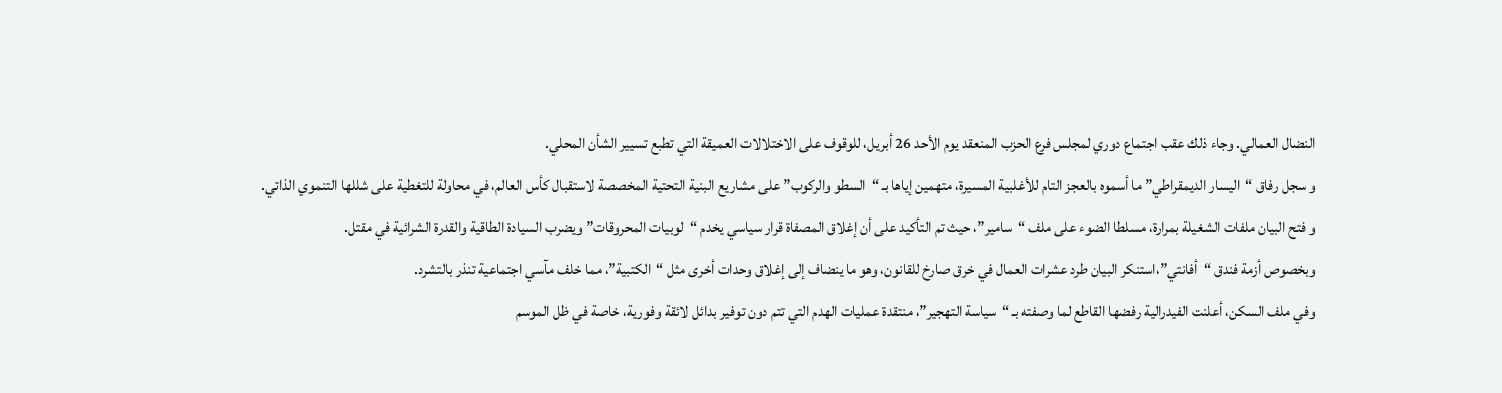النضال العمالي. وجاء ذلك عقب اجتماع دوري لمجلس فرع الحزب المنعقد يوم الأحد 26 أبريل، للوقوف على الاختلالات العميقة التي تطبع تسيير الشأن المحلي.
و سجل رفاق “اليسار الديمقراطي” ما أسموه بالعجز التام للأغلبية المسيرة، متهمين إياها بـ “السطو والركوب” على مشاريع البنية التحتية المخصصة لاستقبال كأس العالم، في محاولة للتغطية على شللها التنموي الذاتي.
و فتح البيان ملفات الشغيلة بمرارة، مسلطا الضوء على ملف “سامير”، حيث تم التأكيد على أن إغلاق المصفاة قرار سياسي يخدم “لوبيات المحروقات” ويضرب السيادة الطاقية والقدرة الشرائية في مقتل.
وبخصوص أزمة فندق “أفانتي”،استنكر البيان طرد عشرات العمال في خرق صارخ للقانون، وهو ما ينضاف إلى إغلاق وحدات أخرى مثل “الكتبية”، مما خلف مآسي اجتماعية تنذر بالتشرد.
وفي ملف السكن، أعلنت الفيدرالية رفضها القاطع لما وصفته بـ “سياسة التهجير”، منتقدة عمليات الهدم التي تتم دون توفير بدائل لائقة وفورية، خاصة في ظل الموسم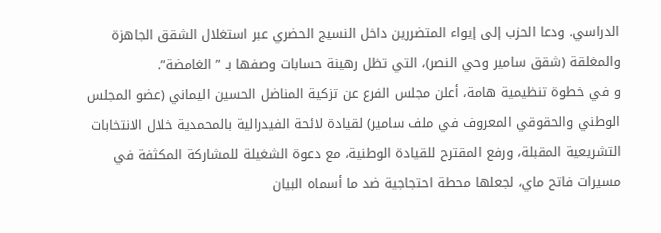الدراسي. ودعا الحزب إلى إيواء المتضررين داخل النسيج الحضري عبر استغلال الشقق الجاهزة والمغلقة (شقق سامير وحي النصر)، التي تظل رهينة حسابات وصفها بـ ” الغامضة”.
و في خطوة تنظيمية هامة، أعلن مجلس الفرع عن تزكية المناضل الحسين اليماني (عضو المجلس الوطني والحقوقي المعروف في ملف سامير) لقيادة لائحة الفيدرالية بالمحمدية خلال الانتخابات التشريعية المقبلة، ورفع المقترح للقيادة الوطنية، مع دعوة الشغيلة للمشاركة المكثفة في مسيرات فاتح ماي، لجعلها محطة احتجاجية ضد ما أسماه البيان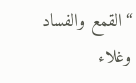“القمع والفساد وغلاء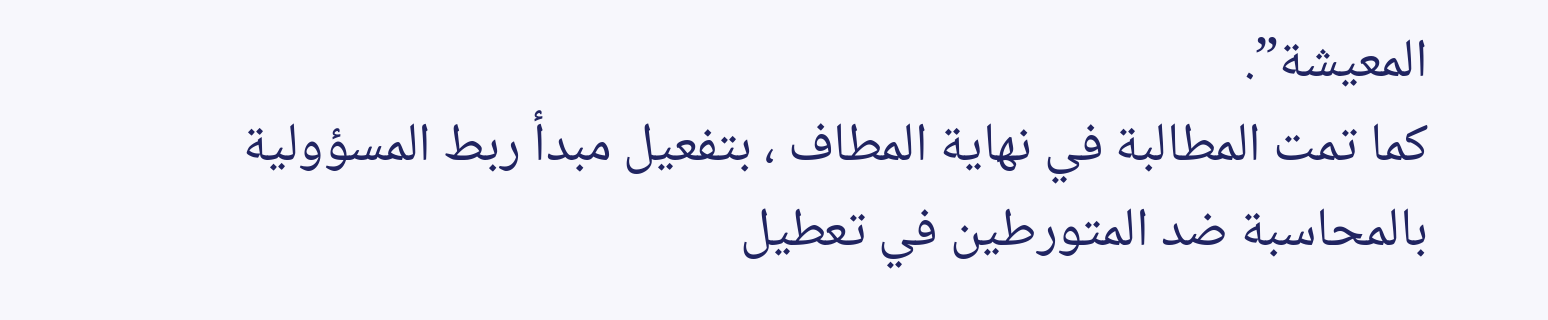المعيشة”.
كما تمت المطالبة في نهاية المطاف ، بتفعيل مبدأ ربط المسؤولية بالمحاسبة ضد المتورطين في تعطيل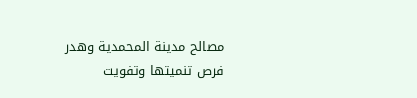مصالح مدينة المحمدية وهدر فرص تنميتها وتفويت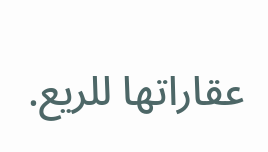عقاراتها للريع.